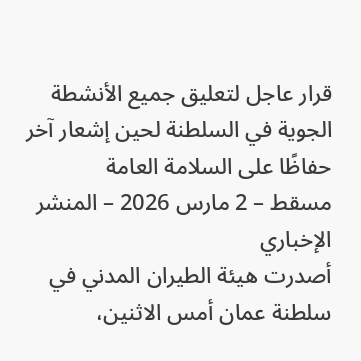قرار عاجل لتعليق جميع الأنشطة الجوية في السلطنة لحين إشعار آخر حفاظًا على السلامة العامة
مسقط – 2 مارس 2026 – المنشر الإخباري
أصدرت هيئة الطيران المدني في سلطنة عمان أمس الاثنين،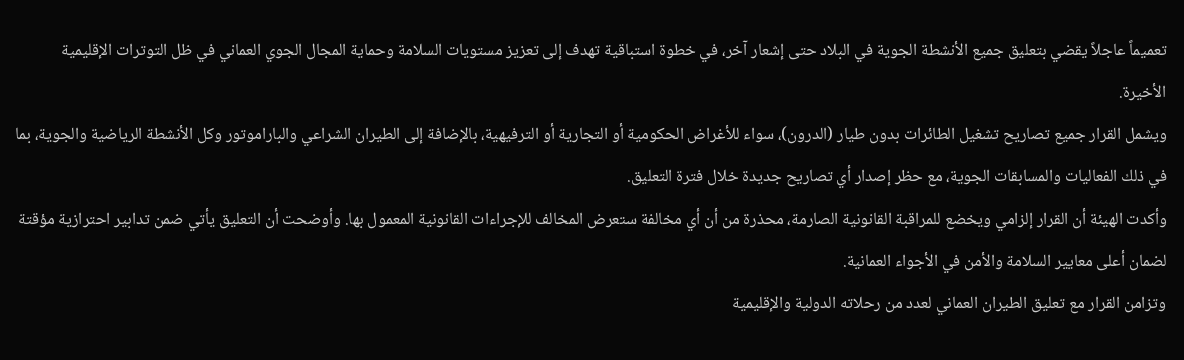تعميماً عاجلاً يقضي بتعليق جميع الأنشطة الجوية في البلاد حتى إشعار آخر، في خطوة استباقية تهدف إلى تعزيز مستويات السلامة وحماية المجال الجوي العماني في ظل التوترات الإقليمية الأخيرة.
ويشمل القرار جميع تصاريح تشغيل الطائرات بدون طيار (الدرون)، سواء للأغراض الحكومية أو التجارية أو الترفيهية، بالإضافة إلى الطيران الشراعي والباراموتور وكل الأنشطة الرياضية والجوية، بما في ذلك الفعاليات والمسابقات الجوية، مع حظر إصدار أي تصاريح جديدة خلال فترة التعليق.
وأكدت الهيئة أن القرار إلزامي ويخضع للمراقبة القانونية الصارمة، محذرة من أن أي مخالفة ستعرض المخالف للإجراءات القانونية المعمول بها. وأوضحت أن التعليق يأتي ضمن تدابير احترازية مؤقتة لضمان أعلى معايير السلامة والأمن في الأجواء العمانية.
وتزامن القرار مع تعليق الطيران العماني لعدد من رحلاته الدولية والإقليمية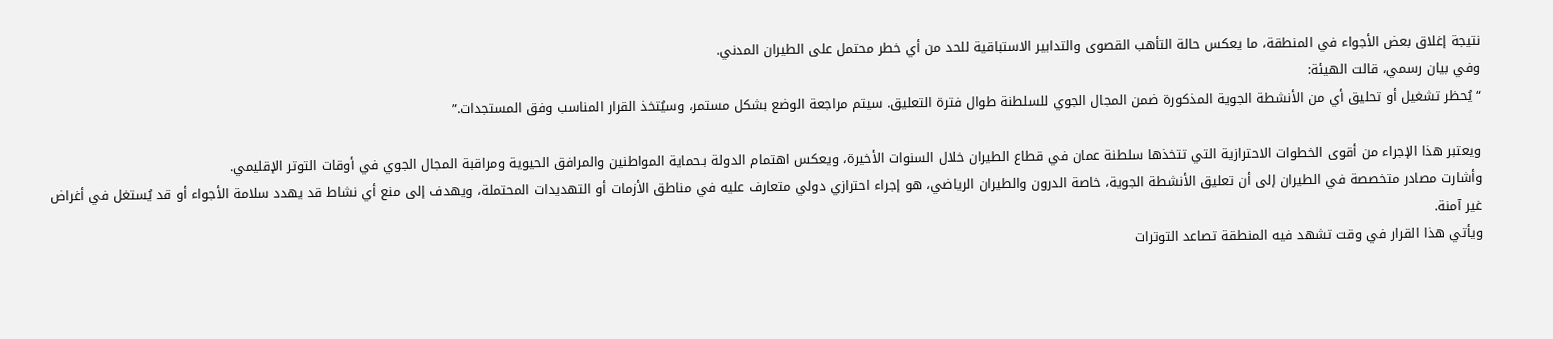نتيجة إغلاق بعض الأجواء في المنطقة، ما يعكس حالة التأهب القصوى والتدابير الاستباقية للحد من أي خطر محتمل على الطيران المدني.
وفي بيان رسمي، قالت الهيئة:
“يُحظر تشغيل أو تحليق أي من الأنشطة الجوية المذكورة ضمن المجال الجوي للسلطنة طوال فترة التعليق. سيتم مراجعة الوضع بشكل مستمر، وسيُتخذ القرار المناسب وفق المستجدات.”

ويعتبر هذا الإجراء من أقوى الخطوات الاحترازية التي تتخذها سلطنة عمان في قطاع الطيران خلال السنوات الأخيرة، ويعكس اهتمام الدولة بـحماية المواطنين والمرافق الحيوية ومراقبة المجال الجوي في أوقات التوتر الإقليمي.
وأشارت مصادر متخصصة في الطيران إلى أن تعليق الأنشطة الجوية، خاصة الدرون والطيران الرياضي، هو إجراء احترازي دولي متعارف عليه في مناطق الأزمات أو التهديدات المحتملة، ويهدف إلى منع أي نشاط قد يهدد سلامة الأجواء أو قد يُستغل في أغراض غير آمنة.
ويأتي هذا القرار في وقت تشهد فيه المنطقة تصاعد التوترات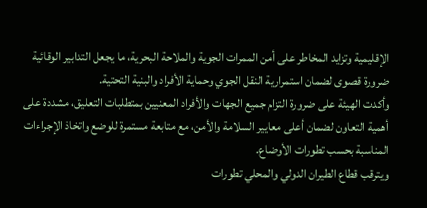الإقليمية وتزايد المخاطر على أمن الممرات الجوية والملاحة البحرية، ما يجعل التدابير الوقائية ضرورة قصوى لضمان استمرارية النقل الجوي وحماية الأفراد والبنية التحتية.
وأكدت الهيئة على ضرورة التزام جميع الجهات والأفراد المعنيين بمتطلبات التعليق، مشددة على أهمية التعاون لضمان أعلى معايير السلامة والأمن، مع متابعة مستمرة للوضع واتخاذ الإجراءات المناسبة بحسب تطورات الأوضاع.
ويترقب قطاع الطيران الدولي والمحلي تطورات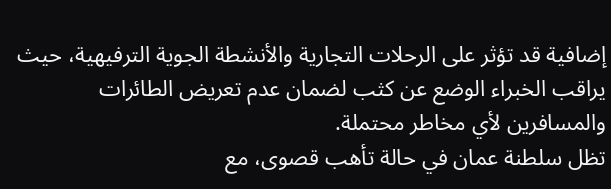إضافية قد تؤثر على الرحلات التجارية والأنشطة الجوية الترفيهية، حيث يراقب الخبراء الوضع عن كثب لضمان عدم تعريض الطائرات والمسافرين لأي مخاطر محتملة.
تظل سلطنة عمان في حالة تأهب قصوى، مع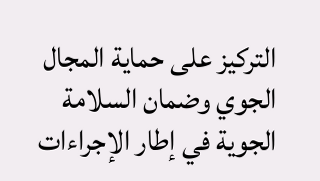التركيز على حماية المجال الجوي وضمان السلامة الجوية في إطار الإجراءات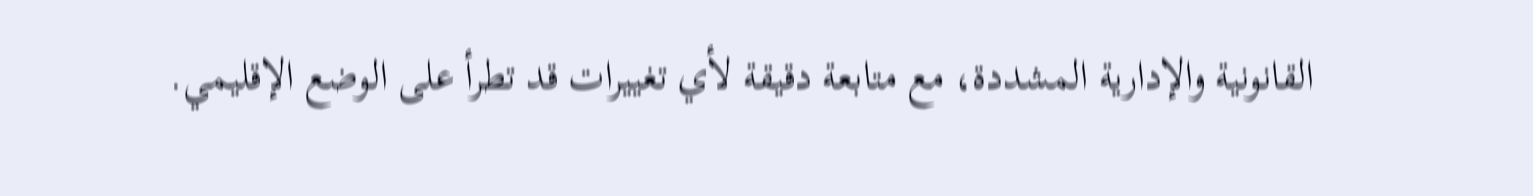القانونية والإدارية المشددة، مع متابعة دقيقة لأي تغييرات قد تطرأ على الوضع الإقليمي.